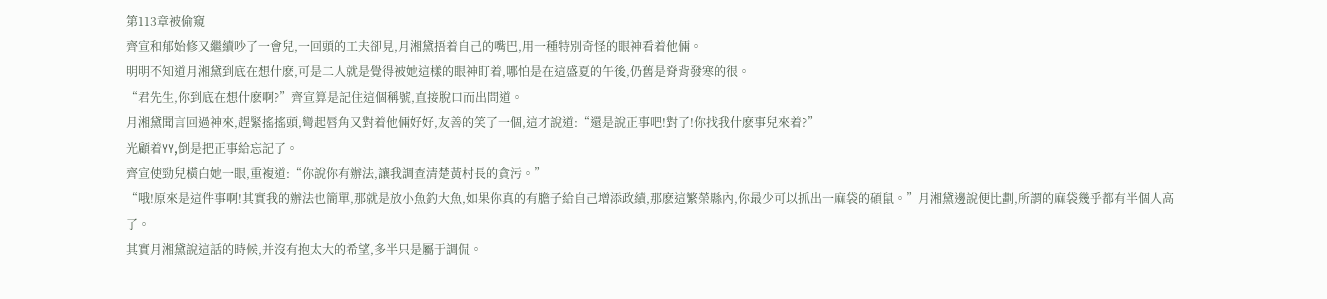第113章被偷窺
齊宣和郁始修又繼續吵了一會兒,一回頭的工夫卻見,月湘黛捂着自己的嘴巴,用一種特別奇怪的眼神看着他倆。
明明不知道月湘黛到底在想什麽,可是二人就是覺得被她這樣的眼神盯着,哪怕是在這盛夏的午後,仍舊是脊背發寒的很。
“君先生,你到底在想什麽啊?”齊宣算是記住這個稱號,直接脫口而出問道。
月湘黛聞言回過神來,趕緊搖搖頭,彎起唇角又對着他倆好好,友善的笑了一個,這才說道:“還是說正事吧!對了!你找我什麽事兒來着?”
光顧着YY,倒是把正事給忘記了。
齊宣使勁兒橫白她一眼,重複道:“你說你有辦法,讓我調查清楚黃村長的貪污。”
“哦!原來是這件事啊!其實我的辦法也簡單,那就是放小魚釣大魚,如果你真的有膽子給自己增添政績,那麽這繁榮縣內,你最少可以抓出一麻袋的碩鼠。”月湘黛邊說便比劃,所謂的麻袋幾乎都有半個人高了。
其實月湘黛說這話的時候,并沒有抱太大的希望,多半只是屬于調侃。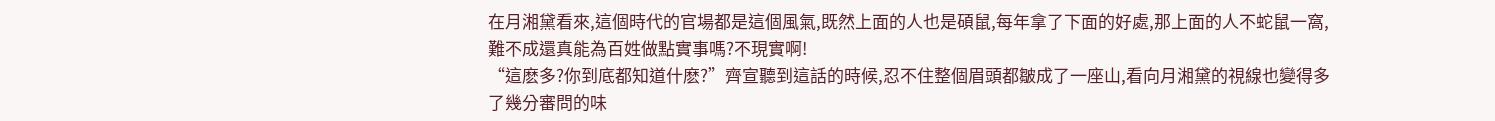在月湘黛看來,這個時代的官場都是這個風氣,既然上面的人也是碩鼠,每年拿了下面的好處,那上面的人不蛇鼠一窩,難不成還真能為百姓做點實事嗎?不現實啊!
“這麽多?你到底都知道什麽?”齊宣聽到這話的時候,忍不住整個眉頭都皺成了一座山,看向月湘黛的視線也變得多了幾分審問的味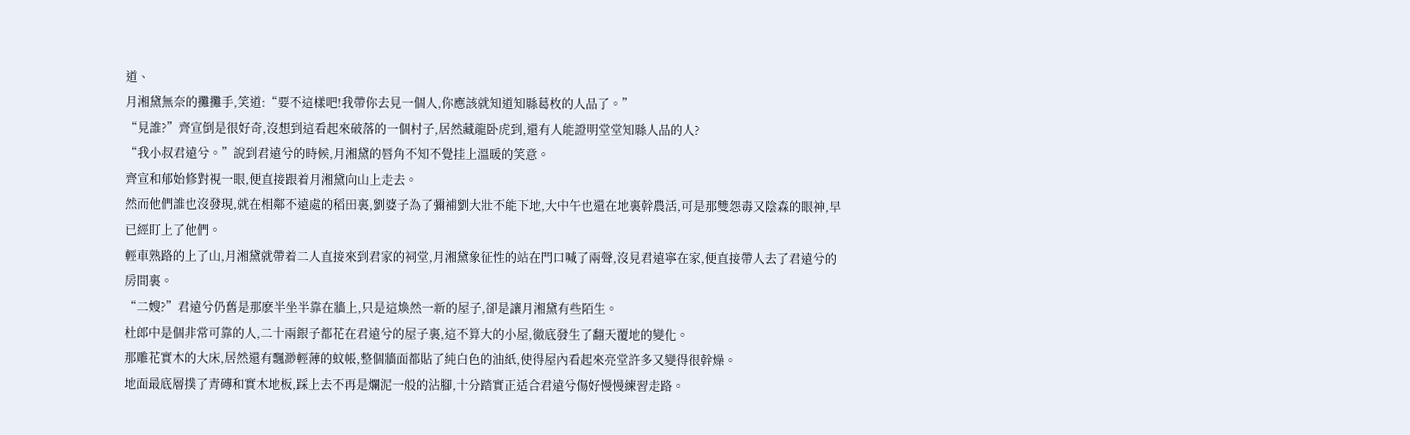道、
月湘黛無奈的攤攤手,笑道:“要不這樣吧!我帶你去見一個人,你應該就知道知縣葛枚的人品了。”
“見誰?”齊宣倒是很好奇,沒想到這看起來破落的一個村子,居然藏龍卧虎到,還有人能證明堂堂知縣人品的人?
“我小叔君遠兮。”說到君遠兮的時候,月湘黛的唇角不知不覺挂上溫暖的笑意。
齊宣和郁始修對視一眼,便直接跟着月湘黛向山上走去。
然而他們誰也沒發現,就在相鄰不遠處的稻田裏,劉婆子為了彌補劉大壯不能下地,大中午也還在地裏幹農活,可是那雙怨毒又陰森的眼神,早已經盯上了他們。
輕車熟路的上了山,月湘黛就帶着二人直接來到君家的祠堂,月湘黛象征性的站在門口喊了兩聲,沒見君遠寧在家,便直接帶人去了君遠兮的房間裏。
“二嫂?”君遠兮仍舊是那麽半坐半靠在牆上,只是這煥然一新的屋子,卻是讓月湘黛有些陌生。
杜郎中是個非常可靠的人,二十兩銀子都花在君遠兮的屋子裏,這不算大的小屋,徹底發生了翻天覆地的變化。
那雕花實木的大床,居然還有飄渺輕薄的蚊帳,整個牆面都貼了純白色的油紙,使得屋內看起來亮堂許多又變得很幹燥。
地面最底層撲了青磚和實木地板,踩上去不再是爛泥一般的沾腳,十分踏實正适合君遠兮傷好慢慢練習走路。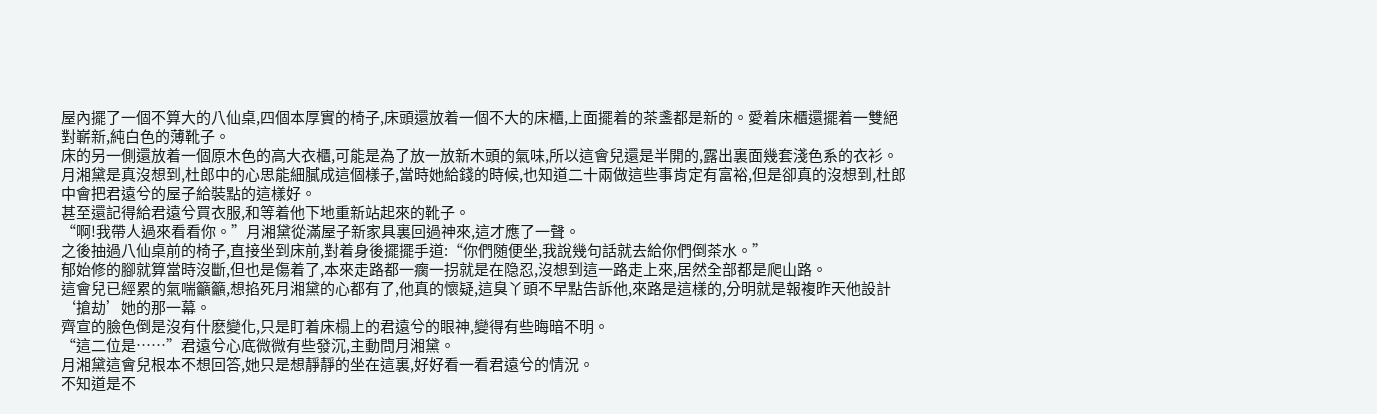屋內擺了一個不算大的八仙桌,四個本厚實的椅子,床頭還放着一個不大的床櫃,上面擺着的茶盞都是新的。愛着床櫃還擺着一雙絕對嶄新,純白色的薄靴子。
床的另一側還放着一個原木色的高大衣櫃,可能是為了放一放新木頭的氣味,所以這會兒還是半開的,露出裏面幾套淺色系的衣衫。
月湘黛是真沒想到,杜郎中的心思能細膩成這個樣子,當時她給錢的時候,也知道二十兩做這些事肯定有富裕,但是卻真的沒想到,杜郎中會把君遠兮的屋子給裝點的這樣好。
甚至還記得給君遠兮買衣服,和等着他下地重新站起來的靴子。
“啊!我帶人過來看看你。”月湘黛從滿屋子新家具裏回過神來,這才應了一聲。
之後抽過八仙桌前的椅子,直接坐到床前,對着身後擺擺手道:“你們随便坐,我說幾句話就去給你們倒茶水。”
郁始修的腳就算當時沒斷,但也是傷着了,本來走路都一瘸一拐就是在隐忍,沒想到這一路走上來,居然全部都是爬山路。
這會兒已經累的氣喘籲籲,想掐死月湘黛的心都有了,他真的懷疑,這臭丫頭不早點告訴他,來路是這樣的,分明就是報複昨天他設計‘搶劫’她的那一幕。
齊宣的臉色倒是沒有什麽變化,只是盯着床榻上的君遠兮的眼神,變得有些晦暗不明。
“這二位是……”君遠兮心底微微有些發沉,主動問月湘黛。
月湘黛這會兒根本不想回答,她只是想靜靜的坐在這裏,好好看一看君遠兮的情況。
不知道是不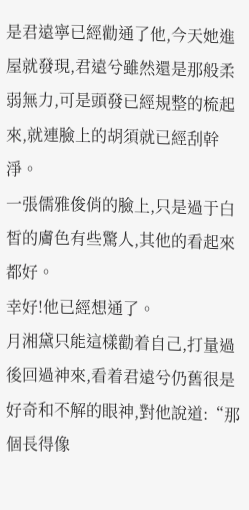是君遠寧已經勸通了他,今天她進屋就發現,君遠兮雖然還是那般柔弱無力,可是頭發已經規整的梳起來,就連臉上的胡須就已經刮幹淨。
一張儒雅俊俏的臉上,只是過于白皙的膚色有些驚人,其他的看起來都好。
幸好!他已經想通了。
月湘黛只能這樣勸着自己,打量過後回過神來,看着君遠兮仍舊很是好奇和不解的眼神,對他說道:“那個長得像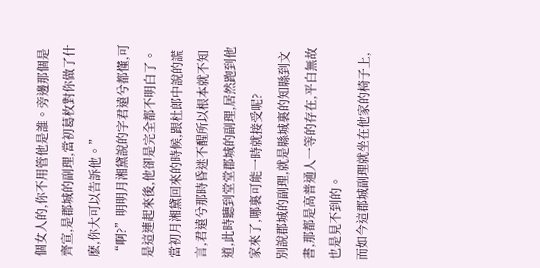個女人的,你不用管他是誰。旁邊那個是齊宣,是郡城的副理,當初葛枚對你做了什麽,你大可以告訴他。”
“啊?”明明月湘黛說的字君遠兮都懂,可是這連起來後,他卻是完全都不明白了。
當初月湘黛回來的時候,跟杜郎中說的謊言,君遠兮那時昏迷不醒所以根本就不知道,此時聽到堂堂郡城的副理,居然跑到他家來了,哪裏可能一時就接受呢?
別說郡城的副理,就是縣城裏的知縣到文書,那都是高普通人一等的存在,平白無故也是見不到的。
而如今這郡城副理就坐在他家的椅子上,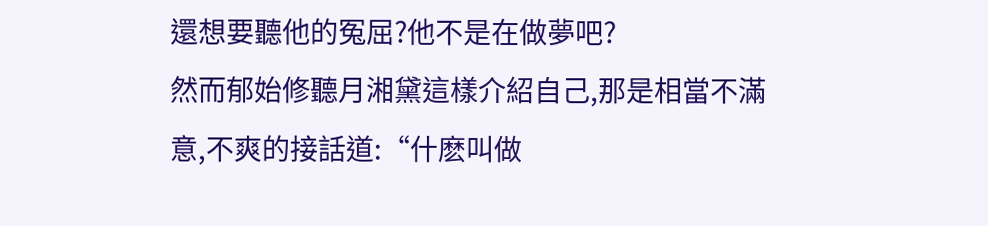還想要聽他的冤屈?他不是在做夢吧?
然而郁始修聽月湘黛這樣介紹自己,那是相當不滿意,不爽的接話道:“什麽叫做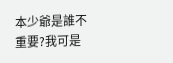本少爺是誰不重要?我可是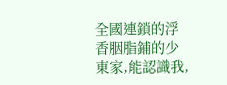全國連鎖的浮香胭脂鋪的少東家,能認識我,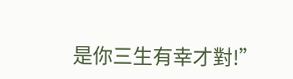是你三生有幸才對!”